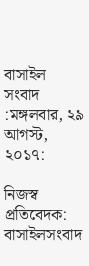বাসাইল সংবাদ :মঙ্গলবার, ২৯ আগস্ট, ২০১৭:

নিজস্ব প্রতিবেদক:
বাসাইলসংবাদ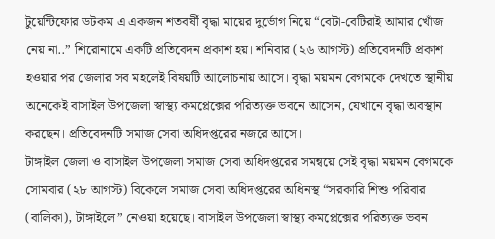টুয়েন্টিফোর ডটকম এ একজন শতবর্ষী বৃদ্ধা মায়ের দুর্ভোগ নিয়ে “বেটা-বেটিরাই আমার খোঁজ নেয় না..” শিরোনামে একটি প্রতিবেদন প্রকাশ হয়। শনিবার (২৬ আগস্ট) প্রতিবেদনটি প্রকাশ হওয়ার পর জেলার সব মহলেই বিষয়টি আলোচনায় আসে। বৃদ্ধা ময়মন বেগমকে দেখতে স্থানীয় অনেকেই বাসাইল উপজেলা স্বাস্থ্য কমপ্লেক্সের পরিত্যক্ত ভবনে আসেন, যেখানে বৃদ্ধা অবস্থান করছেন। প্রতিবেদনটি সমাজ সেবা অধিদপ্তরের নজরে আসে।
টাঙ্গাইল জেলা ও বাসাইল উপজেলা সমাজ সেবা অধিদপ্তরের সমন্বয়ে সেই বৃদ্ধা ময়মন বেগমকে সোমবার (২৮ আগস্ট) বিকেলে সমাজ সেবা অধিদপ্তরের অধিনস্থ “সরকারি শিশু পরিবার (বালিকা), টাঙ্গাইলে” নেওয়া হয়েছে। বাসাইল উপজেলা স্বাস্থ্য কমপ্লেক্সের পরিত্যক্ত ভবন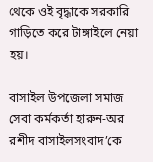থেকে ওই বৃদ্ধাকে সরকারি গাড়িতে করে টাঙ্গাইলে নেয়া হয়।

বাসাইল উপজেলা সমাজ সেবা কর্মকর্তা হারুন-অর রশীদ বাসাইলসংবাদ’কে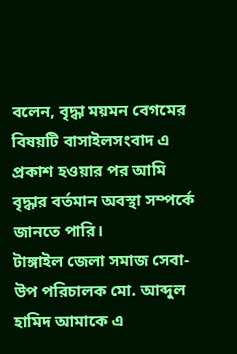বলেন, বৃদ্ধা ময়মন বেগমের বিষয়টি বাসাইলসংবাদ এ প্রকাশ হওয়ার পর আমি বৃদ্ধার বর্তমান অবস্থা সম্পর্কে জানতে পারি।
টাঙ্গাইল জেলা সমাজ সেবা-উপ পরিচালক মো. আব্দুল হামিদ আমাকে এ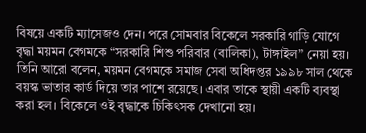বিষয়ে একটি ম্যাসেজও দেন। পরে সোমবার বিকেলে সরকারি গাড়ি যোগে বৃদ্ধা ময়মন বেগমকে “সরকারি শিশু পরিবার (বালিকা), টাঙ্গাইল” নেয়া হয়। তিনি আরো বলেন, ময়মন বেগমকে সমাজ সেবা অধিদপ্তর ১৯৯৮ সাল থেকে বয়স্ক ভাতার কার্ড দিয়ে তার পাশে রয়েছে। এবার তাকে স্থায়ী একটি ব্যবস্থা করা হল। বিকেলে ওই বৃদ্ধাকে চিকিৎসক দেখানো হয়।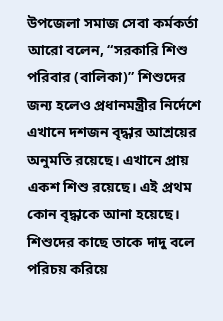উপজেলা সমাজ সেবা কর্মকর্তা আরো বলেন, “সরকারি শিশু পরিবার (বালিকা)” শিশুদের জন্য হলেও প্রধানমন্ত্রীর নির্দেশে এখানে দশজন বৃদ্ধার আশ্রয়ের অনুমতি রয়েছে। এখানে প্রায় একশ শিশু রয়েছে। এই প্রথম কোন বৃদ্ধাকে আনা হয়েছে। শিশুদের কাছে তাকে দাদু বলে পরিচয় করিয়ে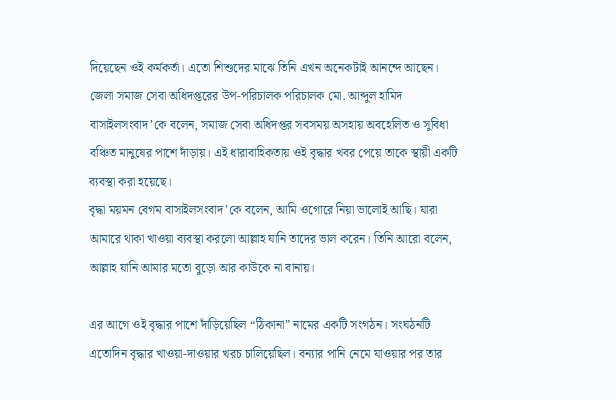দিয়েছেন ওই কর্মকর্তা। এতো শিশুদের মাঝে তিনি এখন অনেকটাই আনন্দে আছেন।
জেলা সমাজ সেবা অধিদপ্তরের উপ-পরিচালক পরিচালক মো. আব্দুল হামিদ বাসাইলসংবাদ’কে বলেন, সমাজ সেবা অধিদপ্তর সবসময় অসহায় অবহেলিত ও সুবিধা বঞ্চিত মানুষের পাশে দাঁড়ায়। এই ধারাবাহিকতায় ওই বৃদ্ধার খবর পেয়ে তাকে স্থায়ী একটি ব্যবস্থা করা হয়েছে।
বৃদ্ধা ময়মন বেগম বাসাইলসংবাদ’কে বলেন, আমি ওগোরে নিয়া ভালোই আছি। যারা আমারে থাকা খাওয়া ব্যবস্থা করলো আল্লাহ যানি তাদের ভাল করেন। তিনি আরো বলেন, আল্লাহ যানি আমার মতো বুড়ো আর কাউকে না বানায়।

এর আগে ওই বৃদ্ধার পাশে দাঁড়িয়েছিল “ঠিকানা” নামের একটি সংগঠন। সংঘঠনটি এতোদিন বৃদ্ধার খাওয়া-দাওয়ার খরচ চালিয়েছিল। বন্যার পানি নেমে যাওয়ার পর তার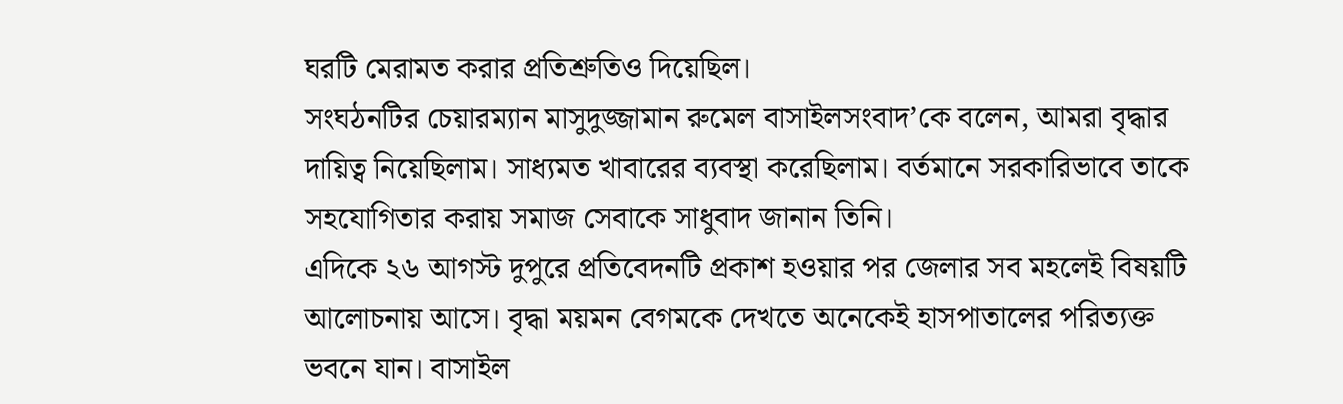ঘরটি মেরামত করার প্রতিশ্রুতিও দিয়েছিল।
সংঘঠনটির চেয়ারম্যান মাসুদুজ্জামান রুমেল বাসাইলসংবাদ’কে বলেন, আমরা বৃদ্ধার দায়িত্ব নিয়েছিলাম। সাধ্যমত খাবারের ব্যবস্থা করেছিলাম। বর্তমানে সরকারিভাবে তাকে সহযোগিতার করায় সমাজ সেবাকে সাধুবাদ জানান তিনি।
এদিকে ২৬ আগস্ট দুপুরে প্রতিবেদনটি প্রকাশ হওয়ার পর জেলার সব মহলেই বিষয়টি আলোচনায় আসে। বৃদ্ধা ময়মন বেগমকে দেখতে অনেকেই হাসপাতালের পরিত্যক্ত ভবনে যান। বাসাইল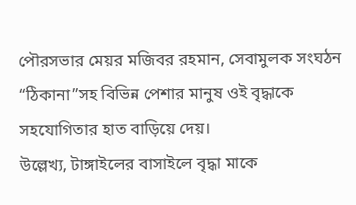পৌরসভার মেয়র মজিবর রহমান, সেবামুলক সংঘঠন “ঠিকানা”সহ বিভিন্ন পেশার মানুষ ওই বৃদ্ধাকে সহযোগিতার হাত বাড়িয়ে দেয়।
উল্লেখ্য, টাঙ্গাইলের বাসাইলে বৃদ্ধা মাকে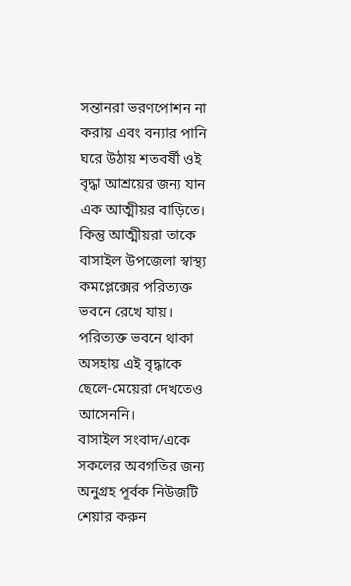সন্তানরা ভরণপোশন না করায় এবং বন্যার পানি ঘরে উঠায় শতবর্ষী ওই বৃদ্ধা আশ্রয়ের জন্য যান এক আত্মীয়র বাড়িতে। কিন্তু আত্মীয়রা তাকে বাসাইল উপজেলা স্বাস্থ্য কমপ্লেক্সের পরিত্যক্ত ভবনে রেখে যায়। পরিত্যক্ত ভবনে থাকা অসহায় এই বৃদ্ধাকে ছেলে-মেয়েরা দেখতেও আসেননি।
বাসাইল সংবাদ/একে
সকলের অবগতির জন্য অনুগ্রহ পূর্বক নিউজটি শেয়ার করুন